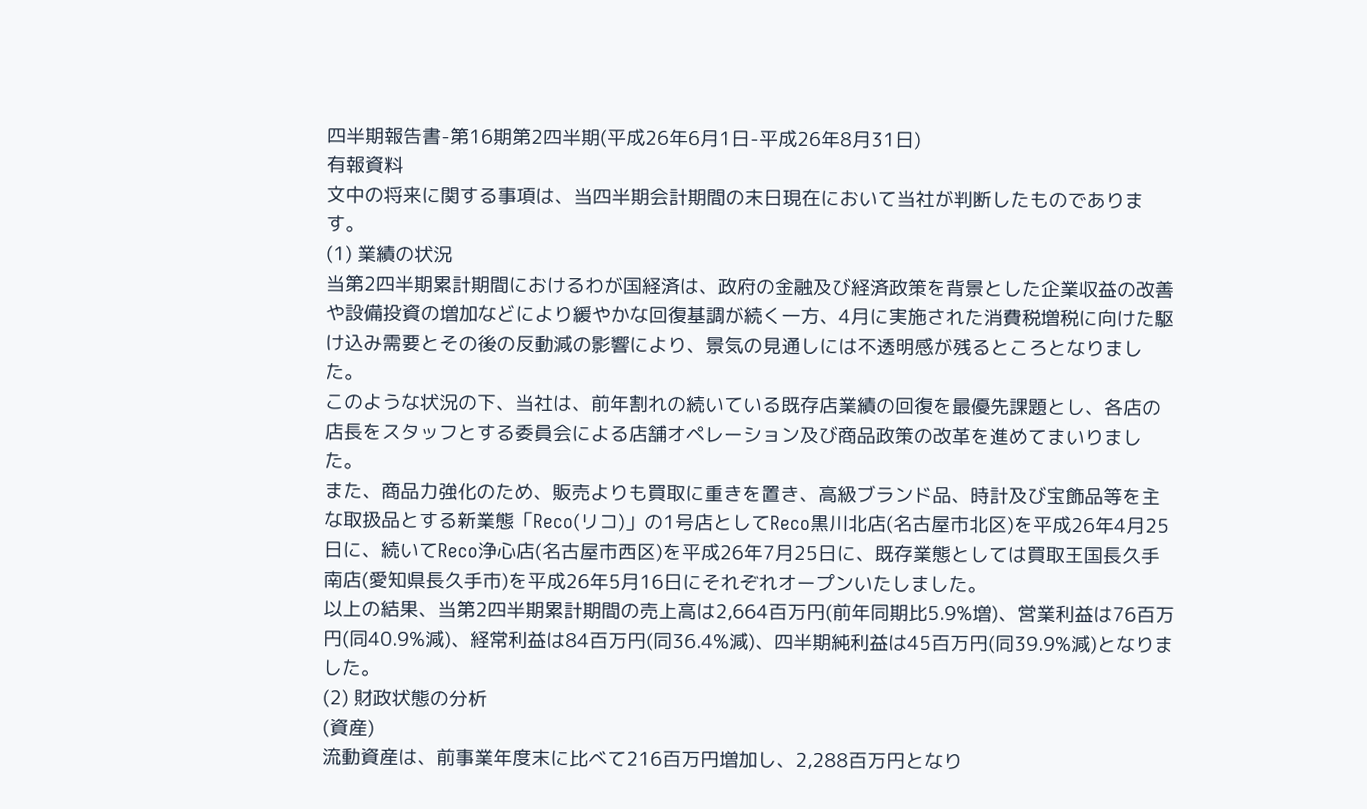四半期報告書-第16期第2四半期(平成26年6月1日-平成26年8月31日)
有報資料
文中の将来に関する事項は、当四半期会計期間の末日現在において当社が判断したものであります。
(1) 業績の状況
当第2四半期累計期間におけるわが国経済は、政府の金融及び経済政策を背景とした企業収益の改善や設備投資の増加などにより緩やかな回復基調が続く一方、4月に実施された消費税増税に向けた駆け込み需要とその後の反動減の影響により、景気の見通しには不透明感が残るところとなりました。
このような状況の下、当社は、前年割れの続いている既存店業績の回復を最優先課題とし、各店の店長をスタッフとする委員会による店舗オペレーション及び商品政策の改革を進めてまいりました。
また、商品力強化のため、販売よりも買取に重きを置き、高級ブランド品、時計及び宝飾品等を主な取扱品とする新業態「Reco(リコ)」の1号店としてReco黒川北店(名古屋市北区)を平成26年4月25日に、続いてReco浄心店(名古屋市西区)を平成26年7月25日に、既存業態としては買取王国長久手南店(愛知県長久手市)を平成26年5月16日にそれぞれオープンいたしました。
以上の結果、当第2四半期累計期間の売上高は2,664百万円(前年同期比5.9%増)、営業利益は76百万円(同40.9%減)、経常利益は84百万円(同36.4%減)、四半期純利益は45百万円(同39.9%減)となりました。
(2) 財政状態の分析
(資産)
流動資産は、前事業年度末に比べて216百万円増加し、2,288百万円となり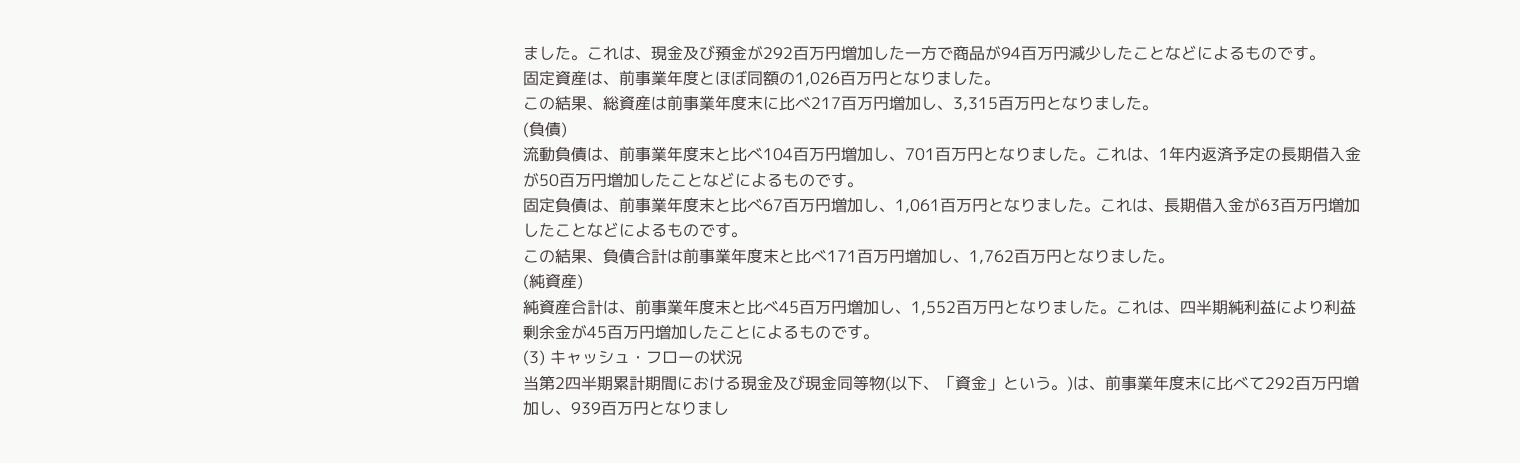ました。これは、現金及び預金が292百万円増加した一方で商品が94百万円減少したことなどによるものです。
固定資産は、前事業年度とほぼ同額の1,026百万円となりました。
この結果、総資産は前事業年度末に比べ217百万円増加し、3,315百万円となりました。
(負債)
流動負債は、前事業年度末と比べ104百万円増加し、701百万円となりました。これは、1年内返済予定の長期借入金が50百万円増加したことなどによるものです。
固定負債は、前事業年度末と比べ67百万円増加し、1,061百万円となりました。これは、長期借入金が63百万円増加したことなどによるものです。
この結果、負債合計は前事業年度末と比べ171百万円増加し、1,762百万円となりました。
(純資産)
純資産合計は、前事業年度末と比べ45百万円増加し、1,552百万円となりました。これは、四半期純利益により利益剰余金が45百万円増加したことによるものです。
(3) キャッシュ・フローの状況
当第2四半期累計期間における現金及び現金同等物(以下、「資金」という。)は、前事業年度末に比べて292百万円増加し、939百万円となりまし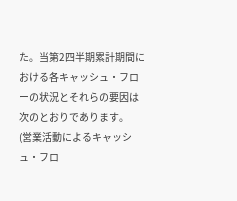た。当第2四半期累計期間における各キャッシュ・フローの状況とそれらの要因は次のとおりであります。
(営業活動によるキャッシュ・フロ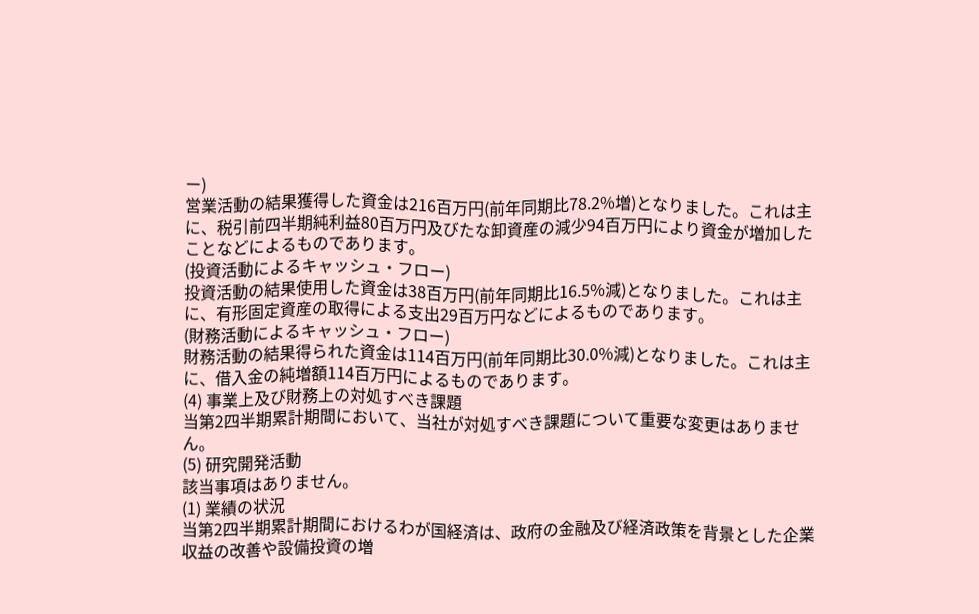ー)
営業活動の結果獲得した資金は216百万円(前年同期比78.2%増)となりました。これは主に、税引前四半期純利益80百万円及びたな卸資産の減少94百万円により資金が増加したことなどによるものであります。
(投資活動によるキャッシュ・フロー)
投資活動の結果使用した資金は38百万円(前年同期比16.5%減)となりました。これは主に、有形固定資産の取得による支出29百万円などによるものであります。
(財務活動によるキャッシュ・フロー)
財務活動の結果得られた資金は114百万円(前年同期比30.0%減)となりました。これは主に、借入金の純増額114百万円によるものであります。
(4) 事業上及び財務上の対処すべき課題
当第2四半期累計期間において、当社が対処すべき課題について重要な変更はありません。
(5) 研究開発活動
該当事項はありません。
(1) 業績の状況
当第2四半期累計期間におけるわが国経済は、政府の金融及び経済政策を背景とした企業収益の改善や設備投資の増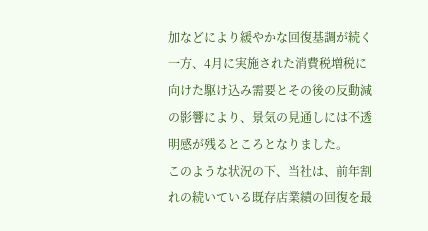加などにより緩やかな回復基調が続く一方、4月に実施された消費税増税に向けた駆け込み需要とその後の反動減の影響により、景気の見通しには不透明感が残るところとなりました。
このような状況の下、当社は、前年割れの続いている既存店業績の回復を最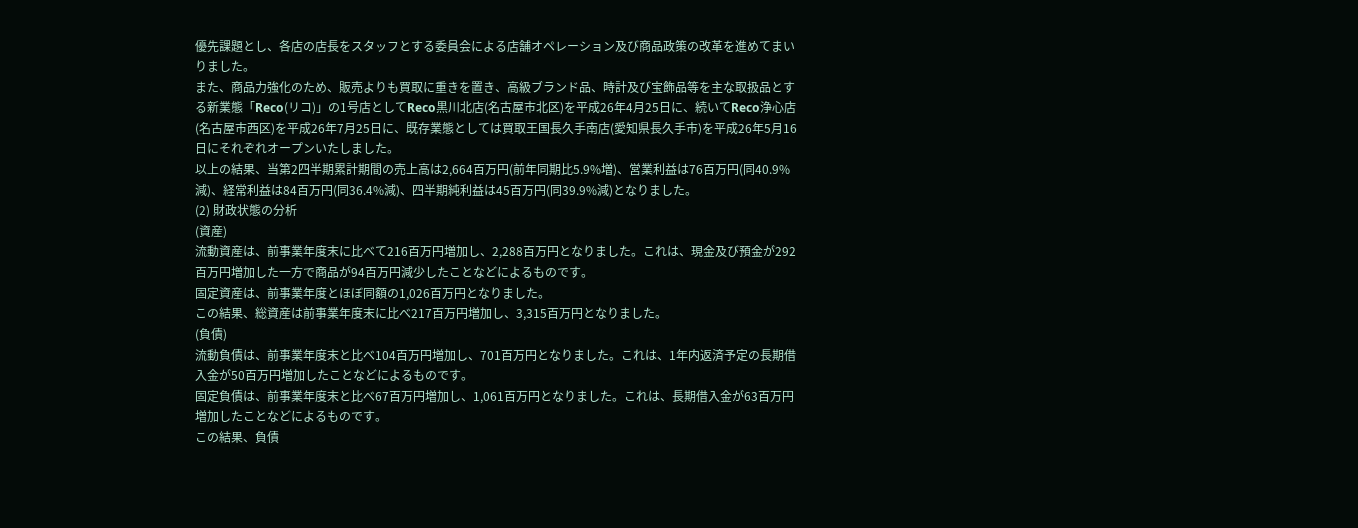優先課題とし、各店の店長をスタッフとする委員会による店舗オペレーション及び商品政策の改革を進めてまいりました。
また、商品力強化のため、販売よりも買取に重きを置き、高級ブランド品、時計及び宝飾品等を主な取扱品とする新業態「Reco(リコ)」の1号店としてReco黒川北店(名古屋市北区)を平成26年4月25日に、続いてReco浄心店(名古屋市西区)を平成26年7月25日に、既存業態としては買取王国長久手南店(愛知県長久手市)を平成26年5月16日にそれぞれオープンいたしました。
以上の結果、当第2四半期累計期間の売上高は2,664百万円(前年同期比5.9%増)、営業利益は76百万円(同40.9%減)、経常利益は84百万円(同36.4%減)、四半期純利益は45百万円(同39.9%減)となりました。
(2) 財政状態の分析
(資産)
流動資産は、前事業年度末に比べて216百万円増加し、2,288百万円となりました。これは、現金及び預金が292百万円増加した一方で商品が94百万円減少したことなどによるものです。
固定資産は、前事業年度とほぼ同額の1,026百万円となりました。
この結果、総資産は前事業年度末に比べ217百万円増加し、3,315百万円となりました。
(負債)
流動負債は、前事業年度末と比べ104百万円増加し、701百万円となりました。これは、1年内返済予定の長期借入金が50百万円増加したことなどによるものです。
固定負債は、前事業年度末と比べ67百万円増加し、1,061百万円となりました。これは、長期借入金が63百万円増加したことなどによるものです。
この結果、負債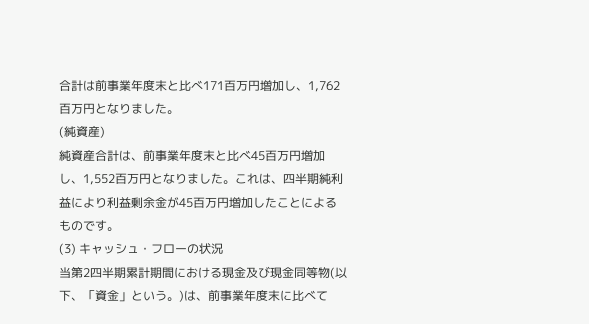合計は前事業年度末と比べ171百万円増加し、1,762百万円となりました。
(純資産)
純資産合計は、前事業年度末と比べ45百万円増加し、1,552百万円となりました。これは、四半期純利益により利益剰余金が45百万円増加したことによるものです。
(3) キャッシュ・フローの状況
当第2四半期累計期間における現金及び現金同等物(以下、「資金」という。)は、前事業年度末に比べて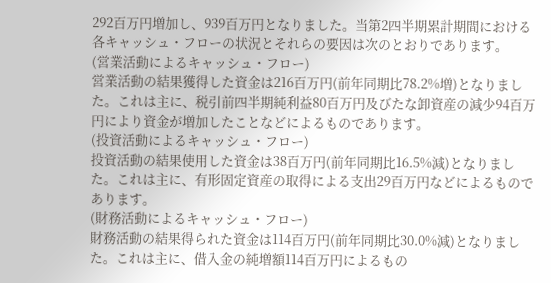292百万円増加し、939百万円となりました。当第2四半期累計期間における各キャッシュ・フローの状況とそれらの要因は次のとおりであります。
(営業活動によるキャッシュ・フロー)
営業活動の結果獲得した資金は216百万円(前年同期比78.2%増)となりました。これは主に、税引前四半期純利益80百万円及びたな卸資産の減少94百万円により資金が増加したことなどによるものであります。
(投資活動によるキャッシュ・フロー)
投資活動の結果使用した資金は38百万円(前年同期比16.5%減)となりました。これは主に、有形固定資産の取得による支出29百万円などによるものであります。
(財務活動によるキャッシュ・フロー)
財務活動の結果得られた資金は114百万円(前年同期比30.0%減)となりました。これは主に、借入金の純増額114百万円によるもの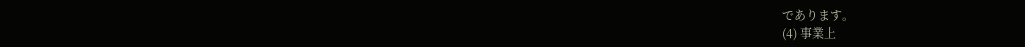であります。
(4) 事業上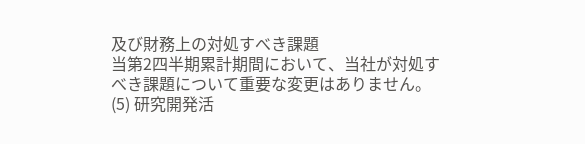及び財務上の対処すべき課題
当第2四半期累計期間において、当社が対処すべき課題について重要な変更はありません。
(5) 研究開発活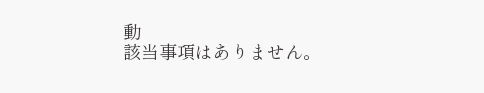動
該当事項はありません。